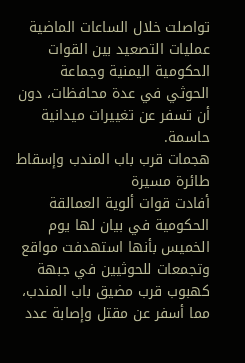تواصلت خلال الساعات الماضية عمليات التصعيد بين القوات الحكومية اليمنية وجماعة الحوثي في عدة محافظات، دون أن تسفر عن تغييرات ميدانية حاسمة.
هجمات قرب باب المندب وإسقاط طائرة مسيرة
أفادت قوات ألوية العمالقة الحكومية في بيان لها يوم الخميس بأنها استهدفت مواقع وتجمعات للحوثيين في جبهة كهبوب قرب مضيق باب المندب، مما أسفر عن مقتل وإصابة عدد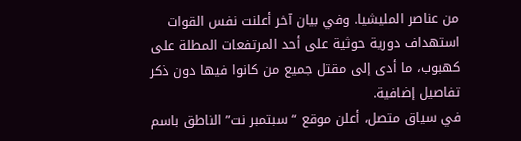من عناصر المليشيا. وفي بيان آخر أعلنت نفس القوات استهداف دورية حوثية على أحد المرتفعات المطلة على كهبوب، ما أدى إلى مقتل جميع من كانوا فيها دون ذكر تفاصيل إضافية.
في سياق متصل، أعلن موقع “سبتمبر نت” الناطق باسم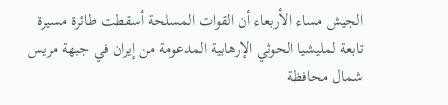الجيش مساء الأربعاء أن القوات المسلحة أسقطت طائرة مسيرة تابعة لمليشيا الحوثي الإرهابية المدعومة من إيران في جبهة مريس شمال محافظة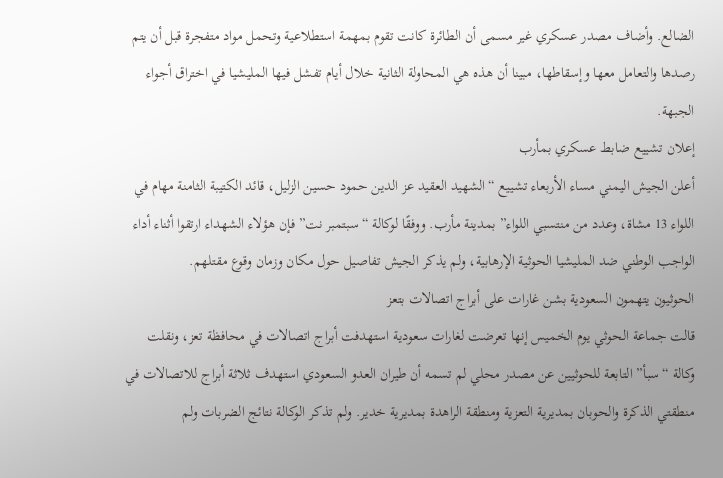الضالع. وأضاف مصدر عسكري غير مسمى أن الطائرة كانت تقوم بمهمة استطلاعية وتحمل مواد متفجرة قبل أن يتم رصدها والتعامل معها وإسقاطها، مبينا أن هذه هي المحاولة الثانية خلال أيام تفشل فيها المليشيا في اختراق أجواء الجبهة.
إعلان تشييع ضابط عسكري بمأرب
أعلن الجيش اليمني مساء الأربعاء تشييع “الشهيد العقيد عز الدين حمود حسين الزليل، قائد الكتيبة الثامنة مهام في اللواء 13 مشاة، وعدد من منتسبي اللواء” بمدينة مأرب. ووفقًا لوكالة “سبتمبر نت” فإن هؤلاء الشهداء ارتقوا أثناء أداء الواجب الوطني ضد المليشيا الحوثية الإرهابية، ولم يذكر الجيش تفاصيل حول مكان وزمان وقوع مقتلهم.
الحوثيون يتهمون السعودية بشن غارات على أبراج اتصالات بتعز
قالت جماعة الحوثي يوم الخميس إنها تعرضت لغارات سعودية استهدفت أبراج اتصالات في محافظة تعز، ونقلت وكالة “سبأ” التابعة للحوثيين عن مصدر محلي لم تسمه أن طيران العدو السعودي استهدف ثلاثة أبراج للاتصالات في منطقتي الذكرة والحوبان بمديرية التعزية ومنطقة الراهدة بمديرية خدير. ولم تذكر الوكالة نتائج الضربات ولم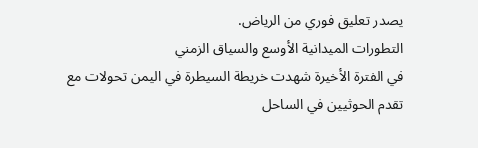يصدر تعليق فوري من الرياض.
التطورات الميدانية الأوسع والسياق الزمني
في الفترة الأخيرة شهدت خريطة السيطرة في اليمن تحولات مع تقدم الحوثيين في الساحل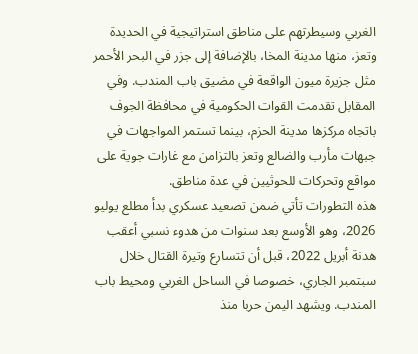الغربي وسيطرتهم على مناطق استراتيجية في الحديدة وتعز، منها مدينة المخا، بالإضافة إلى جزر في البحر الأحمر مثل جزيرة ميون الواقعة في مضيق باب المندب. وفي المقابل تقدمت القوات الحكومية في محافظة الجوف باتجاه مركزها مدينة الحزم، بينما تستمر المواجهات في جبهات مأرب والضالع وتعز بالتزامن مع غارات جوية على مواقع وتحركات للحوثيين في عدة مناطق.
هذه التطورات تأتي ضمن تصعيد عسكري بدأ مطلع يوليو 2026، وهو الأوسع بعد سنوات من هدوء نسبي أعقب هدنة أبريل 2022، قبل أن تتسارع وتيرة القتال خلال سبتمبر الجاري، خصوصا في الساحل الغربي ومحيط باب المندب. ويشهد اليمن حربا منذ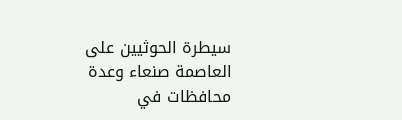سيطرة الحوثيين على العاصمة صنعاء وعدة محافظات في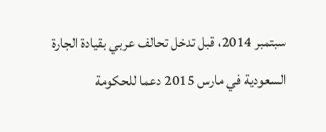سبتمبر 2014، قبل تدخل تحالف عربي بقيادة الجارة السعودية في مارس 2015 دعما للحكومة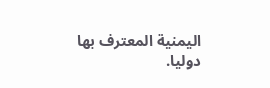اليمنية المعترف بها دوليا.